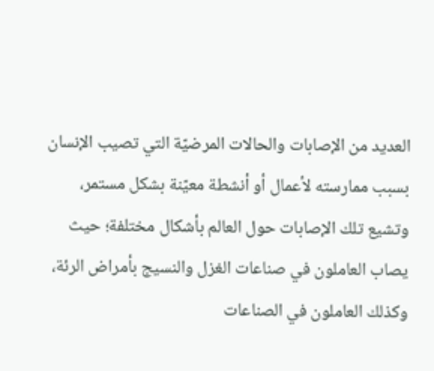العديد من الإصابات والحالات المرضيّة التي تصيب الإنسان بسبب ممارسته لأعمال أو أنشطة معيّنة بشكل مستمر، وتشيع تلك الإصابات حول العالم بأشكال مختلفة؛ حيث يصاب العاملون في صناعات الغزل والنسيج بأمراض الرئة، وكذلك العاملون في الصناعات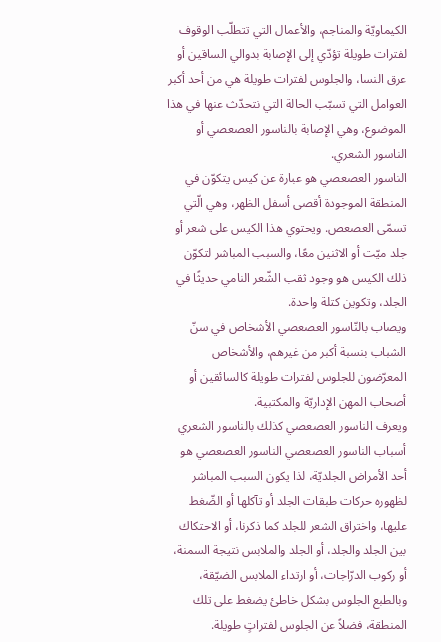الكيماويّة والمناجم، والأعمال التي تتطلّب الوقوف لفترات طويلة تؤدّي إلى الإصابة بدوالي الساقين أو عرق النسا، والجلوس لفترات طويلة هي من أحد أكبر العوامل التي تسبّب الحالة التي نتحدّث عنها في هذا الموضوع، وهي الإصابة بالناسور العصعصي أو الناسور الشعري.
الناسور العصعصي هو عبارة عن كيس يتكوّن في المنطقة الموجودة أقصى أسفل الظهر، وهي الّتي تسمّى العصعص. ويحتوي هذا الكيس على شعر أو جلد ميّت أو الاثنين معًا، والسبب المباشر لتكوّن ذلك الكيس هو وجود ثقب الشّعر النامي حديثًا في الجلد، وتكوين كتلة واحدة.
ويصاب بالنّاسور العصعصي الأشخاص في سنّ الشباب بنسبة أكبر من غيرهم، والأشخاص المعرّضون للجلوس لفترات طويلة كالسائقين أو أصحاب المهن الإداريّة والمكتبية.
ويعرف الناسور العصعصي كذلك بالناسور الشعري أسباب الناسور العصعصي الناسور العصعصي هو أحد الأمراض الجلديّة، لذا يكون السبب المباشر لظهوره حركات طبقات الجلد أو تآكلها أو الضّغط عليها، واختراق الشعر للجلد كما ذكرنا، أو الاحتكاك بين الجلد والجلد، أو الجلد والملابس نتيجة السمنة، أو ركوب الدرّاجات، أو ارتداء الملابس الضيّقة، وبالطبع الجلوس بشكل خاطئ يضغط على تلك المنطقة، فضلاً عن الجلوس لفتراتٍ طويلة.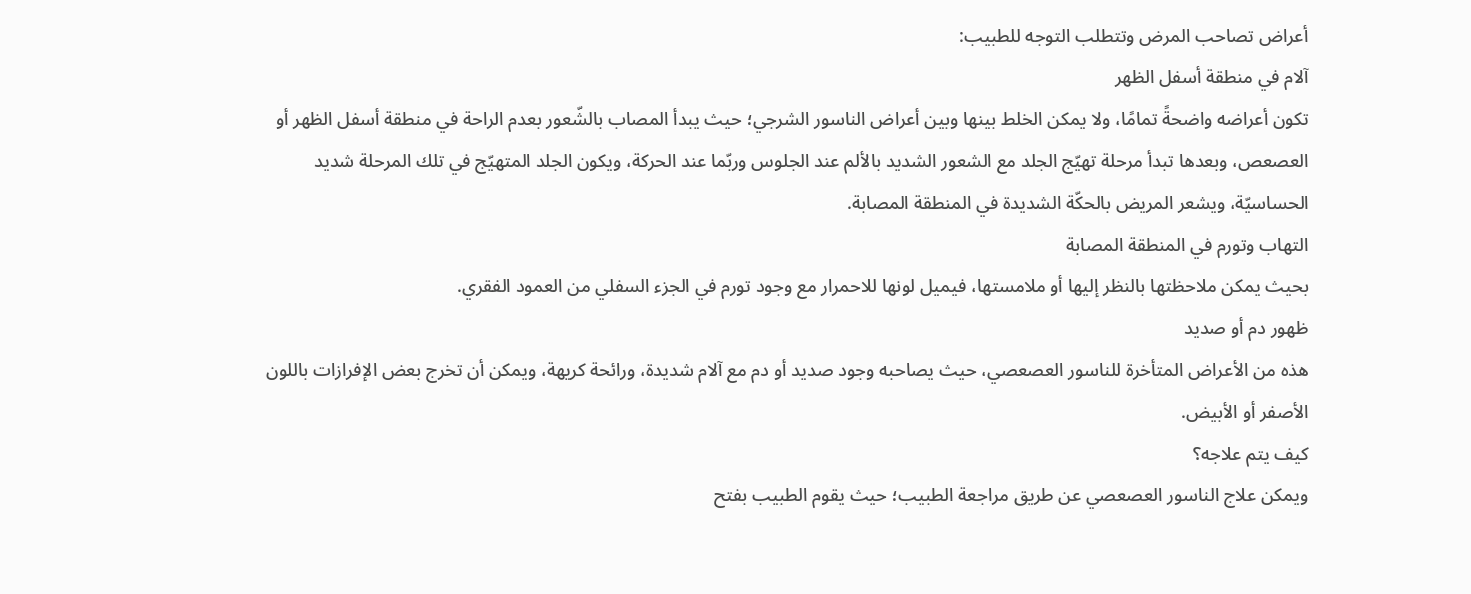أعراض تصاحب المرض وتتطلب التوجه للطبيب:
آلام في منطقة أسفل الظهر
تكون أعراضه واضحةً تمامًا، ولا يمكن الخلط بينها وبين أعراض الناسور الشرجي؛ حيث يبدأ المصاب بالشّعور بعدم الراحة في منطقة أسفل الظهر أو العصعص، وبعدها تبدأ مرحلة تهيّج الجلد مع الشعور الشديد بالألم عند الجلوس وربّما عند الحركة، ويكون الجلد المتهيّج في تلك المرحلة شديد الحساسيّة، ويشعر المريض بالحكّة الشديدة في المنطقة المصابة.
التهاب وتورم في المنطقة المصابة
بحيث يمكن ملاحظتها بالنظر إليها أو ملامستها، فيميل لونها للاحمرار مع وجود تورم في الجزء السفلي من العمود الفقري.
ظهور دم أو صديد
هذه من الأعراض المتأخرة للناسور العصعصي، حيث يصاحبه وجود صديد أو دم مع آلام شديدة، ورائحة كريهة، ويمكن أن تخرج بعض الإفرازات باللون الأصفر أو الأبيض.
كيف يتم علاجه؟
ويمكن علاج الناسور العصعصي عن طريق مراجعة الطبيب؛ حيث يقوم الطبيب بفتح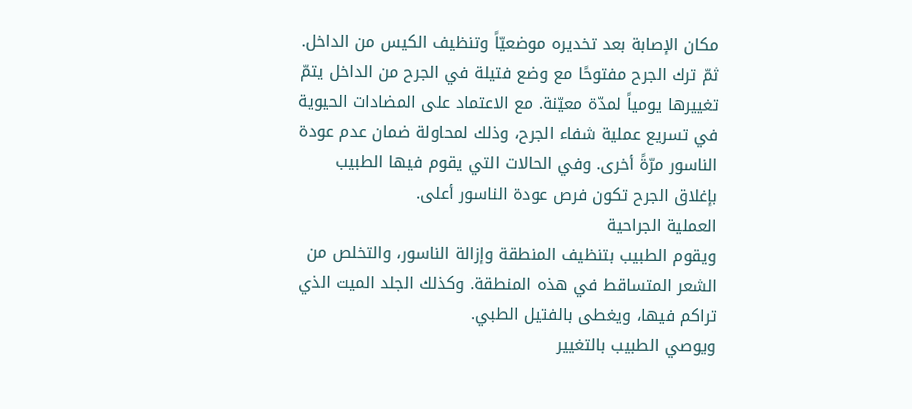مكان الإصابة بعد تخديره موضعيّاً وتنظيف الكيس من الداخل. ثمّ ترك الجرح مفتوحًا مع وضع فتيلة في الجرح من الداخل يتمّ تغييرها يومياً لمدّة معيّنة. مع الاعتماد على المضادات الحيوية في تسريع عملية شفاء الجرح، وذلك لمحاولة ضمان عدم عودة الناسور مرّةً أخرى. وفي الحالات التي يقوم فيها الطبيب بإغلاق الجرح تكون فرص عودة الناسور أعلى.
العملية الجراحية
ويقوم الطبيب بتنظيف المنطقة وإزالة الناسور، والتخلص من الشعر المتساقط في هذه المنطقة. وكذلك الجلد الميت الذي تراكم فيها، ويغطى بالفتيل الطبي.
ويوصي الطبيب بالتغيير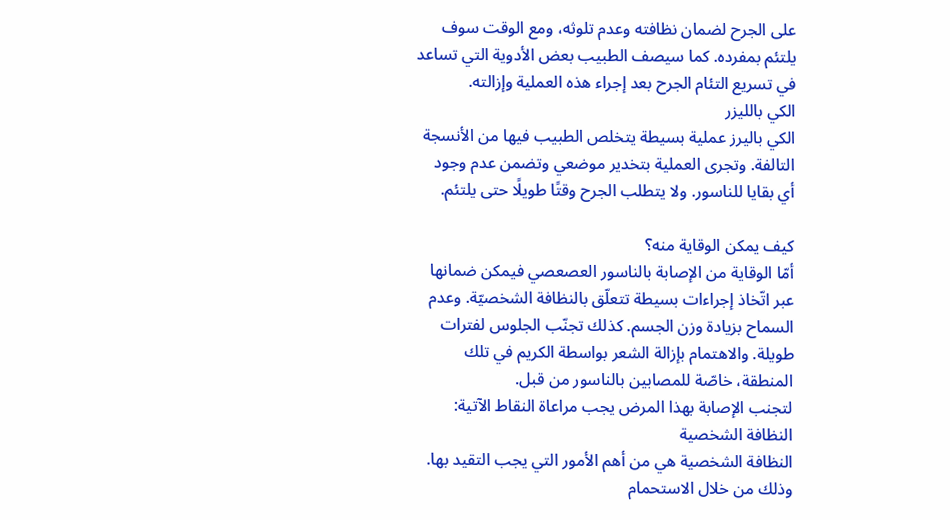على الجرح لضمان نظافته وعدم تلوثه، ومع الوقت سوف يلتئم بمفرده. كما سيصف الطبيب بعض الأدوية التي تساعد في تسريع التئام الجرح بعد إجراء هذه العملية وإزالته.
الكي بالليزر
الكي باليرز عملية بسيطة يتخلص الطبيب فيها من الأنسجة التالفة. وتجرى العملية بتخدير موضعي وتضمن عدم وجود أي بقايا للناسور. ولا يتطلب الجرح وقتًا طويلًا حتى يلتئم.

كيف يمكن الوقاية منه؟
أمّا الوقاية من الإصابة بالناسور العصعصي فيمكن ضمانها عبر اتّخاذ إجراءات بسيطة تتعلّق بالنظافة الشخصيّة. وعدم السماح بزيادة وزن الجسم. كذلك تجنّب الجلوس لفترات طويلة. والاهتمام بإزالة الشعر بواسطة الكريم في تلك المنطقة، خاصّة للمصابين بالناسور من قبل.
لتجنب الإصابة بهذا المرض يجب مراعاة النقاط الآتية:
النظافة الشخصية
النظافة الشخصية هي من أهم الأمور التي يجب التقيد بها. وذلك من خلال الاستحمام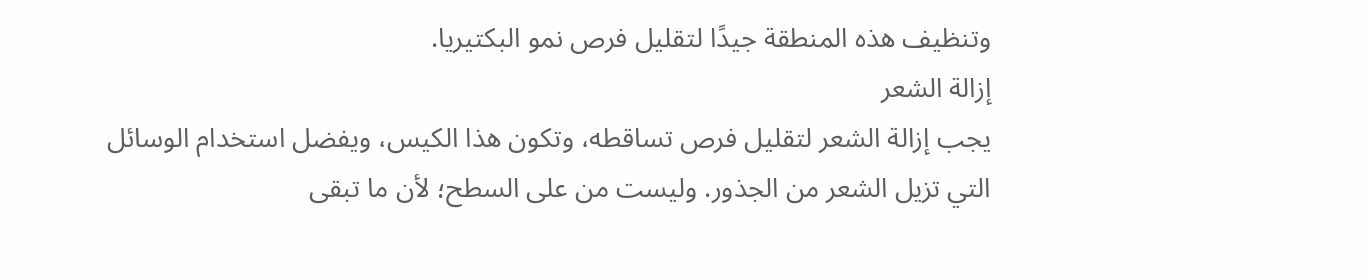وتنظيف هذه المنطقة جيدًا لتقليل فرص نمو البكتيريا.
إزالة الشعر
يجب إزالة الشعر لتقليل فرص تساقطه، وتكون هذا الكيس، ويفضل استخدام الوسائل التي تزيل الشعر من الجذور. وليست من على السطح؛ لأن ما تبقى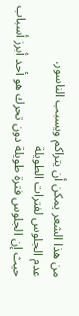من هذا الشعر يمكن أن يتراكم ويسبب الناسور.
عدم الجلوس لفترات الطويلة
حيث إن الجلوس فترة طويلة دون تحرك هو أحد أبرز أسباب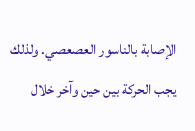الإصابة بالناسور العصعصي. ولذلك يجب الحركة بين حين وآخر خلال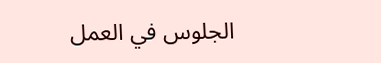الجلوس في العمل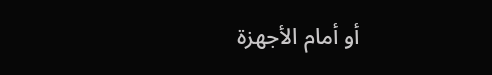أو أمام الأجهزة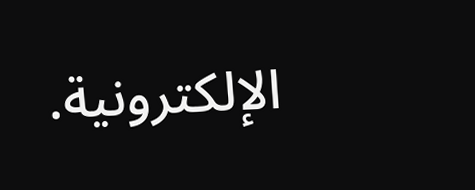الإلكترونية.